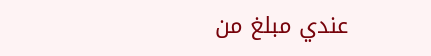عندي مبلغ من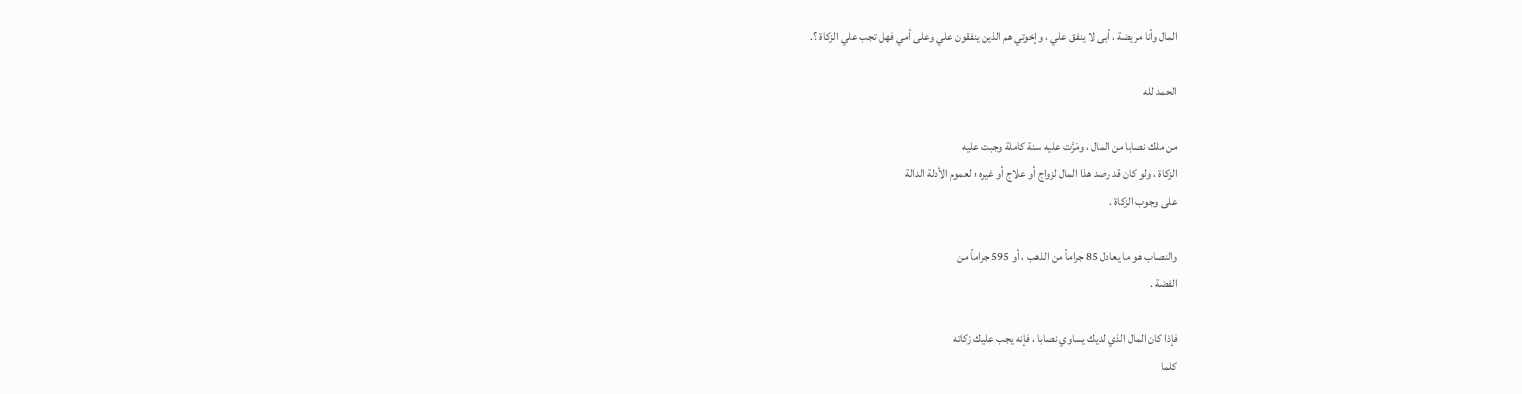المال وأنا مريضة ، أبى لا ينفق علي ، وإخوتي هم الذين ينفقون علي وعلى أمي فهل تجب علي الزكاة ؟.

الحمد لله

من ملك نصابا من المال ، ومَرَّت عليه سنة كاملة وجبت عليه
الزكاة ، ولو كان قد رصد هذا المال لزواج أو علاج أو غيره ؛ لعموم الأدلة الدالة
على وجوب الزكاة .

والنصاب هو ما يعادل 85 جراماً من الذهب ، أو 595 جراماً من
الفضة .

فإذا كان المال الذي لديك يساوي نصابا ، فإنه يجب عليك زكاته
كلما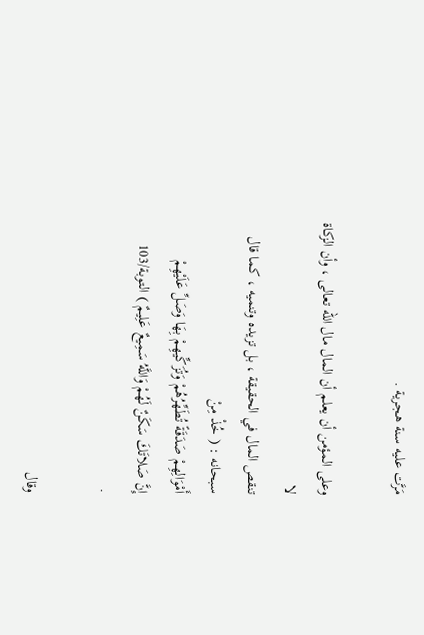مَرَّت عليه سنة هجرية .

وعلى المؤمن أن يعلم أن المال مال الله تعالى ، وأن الزكاة لا
تنقص المال في الحقيقة ، بل تزيده وتنميه ، كما قال سبحانه : ( خُذْ مِنْ
أَمْوَالِهِمْ صَدَقَةً تُطَهِّرُهُمْ وَتُزَكِّيهِمْ بِهَا وَصَلِّ عَلَيْهِمْ
إِنَّ صَلاتَكَ سَكَنٌ لَهُمْ وَاللَّهُ سَمِيعٌ عَلِيمٌ ) التوبة/103
.

وقال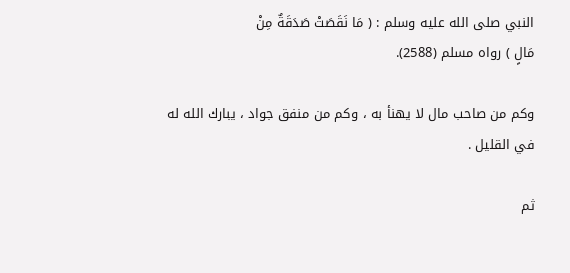النبي صلى الله عليه وسلم : ( مَا نَقَصَتْ صَدَقَةٌ مِنْ
مَالٍ ) رواه مسلم (2588).

وكم من صاحب مال لا يهنأ به ، وكم من منفق جواد ، يبارك الله له
في القليل .

ثم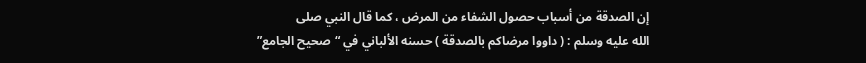إن الصدقة من أسباب حصول الشفاء من المرض ، كما قال النبي صلى
الله عليه وسلم : ( داووا مرضاكم بالصدقة ) حسنه الألباني في “صحيح الجامع”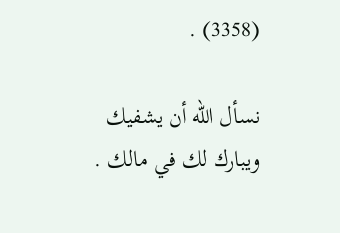(3358) .

نسأل الله أن يشفيك ويبارك لك في مالك .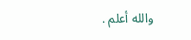والله أعلم .